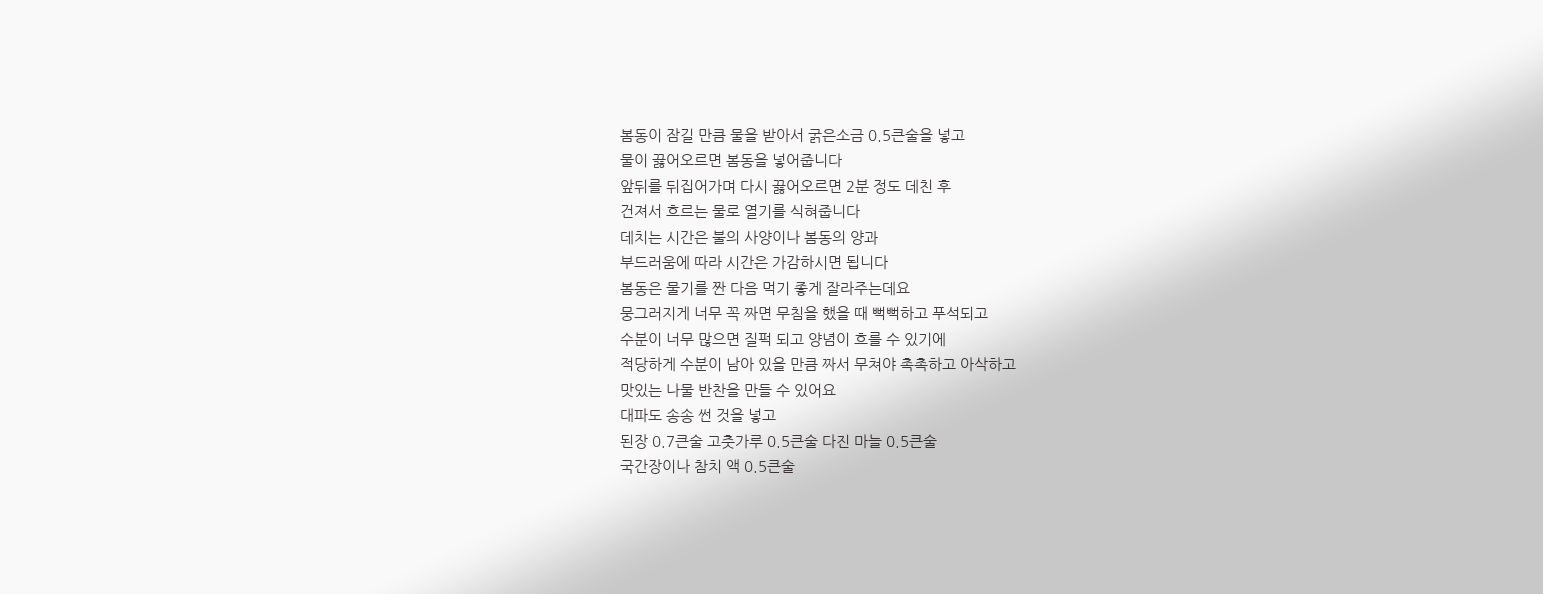봄동이 잠길 만큼 물을 받아서 굵은소금 0.5큰술을 넣고
물이 끓어오르면 봄동을 넣어줍니다
앞뒤를 뒤집어가며 다시 끓어오르면 2분 정도 데친 후
건져서 흐르는 물로 열기를 식혀줍니다
데치는 시간은 불의 사양이나 봄동의 양과
부드러움에 따라 시간은 가감하시면 됩니다
봄동은 물기를 짠 다음 먹기 좋게 잘라주는데요
뭉그러지게 너무 꼭 짜면 무침을 했을 때 뻑뻑하고 푸석되고
수분이 너무 많으면 질퍽 되고 양념이 흐를 수 있기에
적당하게 수분이 남아 있을 만큼 짜서 무쳐야 촉촉하고 아삭하고
맛있는 나물 반찬을 만들 수 있어요
대파도 송송 썬 것을 넣고
된장 0.7큰술 고춧가루 0.5큰술 다진 마늘 0.5큰술
국간장이나 참치 액 0.5큰술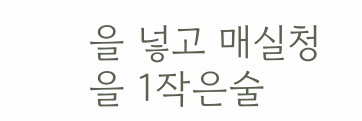을 넣고 매실청을 1작은술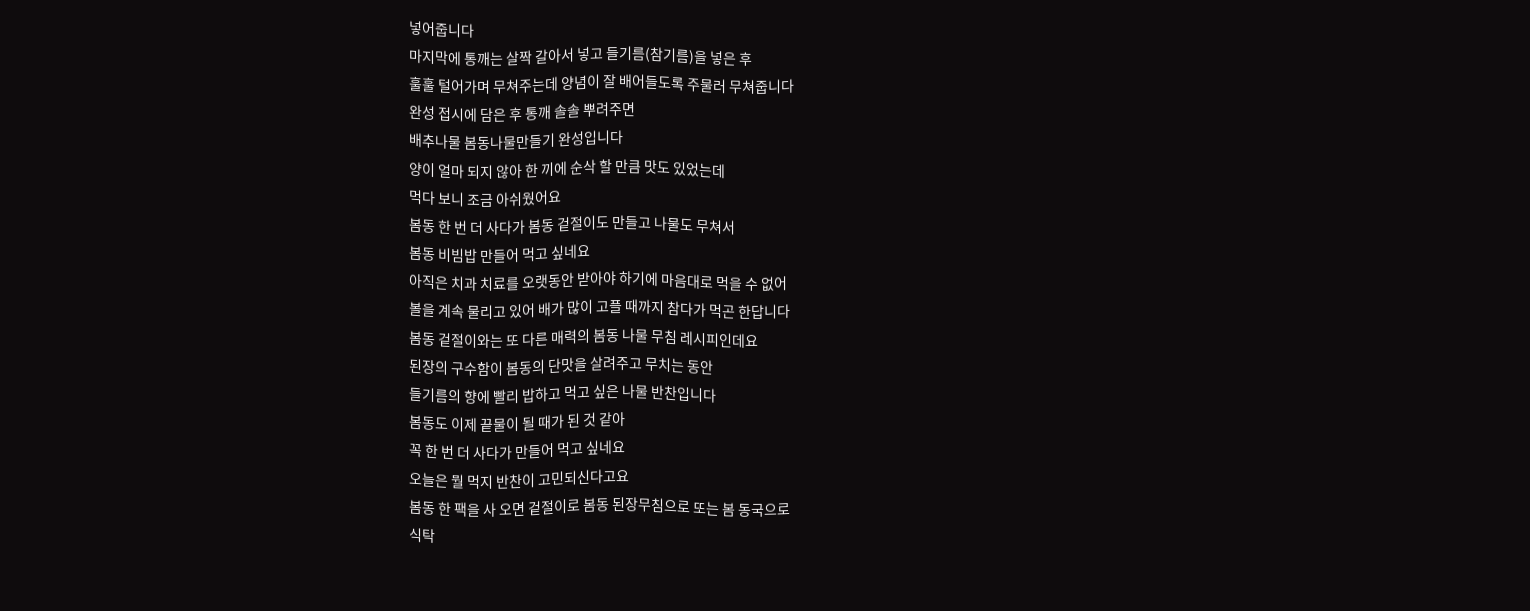넣어줍니다
마지막에 통깨는 살짝 갈아서 넣고 들기름(참기름)을 넣은 후
훌훌 털어가며 무쳐주는데 양념이 잘 배어들도록 주물러 무쳐줍니다
완성 접시에 담은 후 통깨 솔솔 뿌려주면
배추나물 봄동나물만들기 완성입니다
양이 얼마 되지 않아 한 끼에 순삭 할 만큼 맛도 있었는데
먹다 보니 조금 아쉬웠어요
봄동 한 번 더 사다가 봄동 겉절이도 만들고 나물도 무쳐서
봄동 비빔밥 만들어 먹고 싶네요
아직은 치과 치료를 오랫동안 받아야 하기에 마음대로 먹을 수 없어
볼을 계속 물리고 있어 배가 많이 고플 때까지 참다가 먹곤 한답니다
봄동 겉절이와는 또 다른 매력의 봄동 나물 무침 레시피인데요
된장의 구수함이 봄동의 단맛을 살려주고 무치는 동안
들기름의 향에 빨리 밥하고 먹고 싶은 나물 반찬입니다
봄동도 이제 끝물이 될 때가 된 것 같아
꼭 한 번 더 사다가 만들어 먹고 싶네요
오늘은 뭘 먹지 반찬이 고민되신다고요
봄동 한 팩을 사 오면 겉절이로 봄동 된장무침으로 또는 봄 동국으로
식탁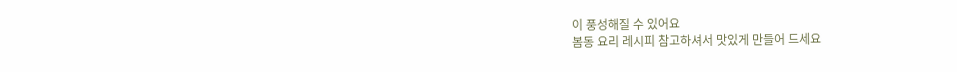이 풍성해질 수 있어요
봄동 요리 레시피 참고하셔서 맛있게 만들어 드세요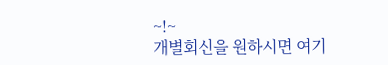~!~
개별회신을 원하시면 여기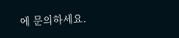에 문의하세요.